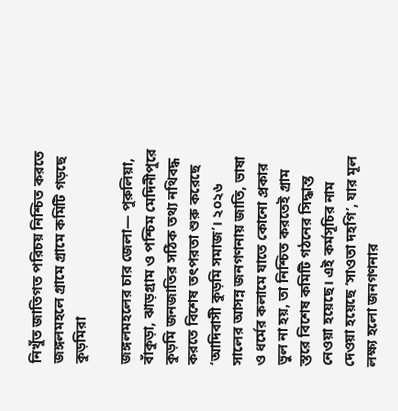নিখুঁত জাতিগত পরিচয় নিশ্চিত করতে জঙ্গলমহলে গ্রামে গ্রামে কমিটি গড়ছে কুড়মিরা

জঙ্গলমহলের চার জেলা— পুরুলিয়া, বাঁকুড়া, ঝাড়গ্রাম ও পশ্চিম মেদিনীপুরে কুড়মি জনজাতির সঠিক তথ্য নথিবদ্ধ করতে বিশেষ তৎপরতা শুরু করেছে ‘আদিবাসী কুড়মি সমাজ’। ২০২৬ সালের আসন্ন জনগণনায় জাতি, ভাষা ও ধর্মের কলামে যাতে কোনো প্রকার ভুল না হয়, তা নিশ্চিত করতেই গ্রাম স্তরে বিশেষ কমিটি গঠনের সিদ্ধান্ত নেওয়া হয়েছে। এই কর্মসূচির নাম দেওয়া হয়েছে ‘সাওতা দহগি’, যার মূল লক্ষ্য হলো জনগণনার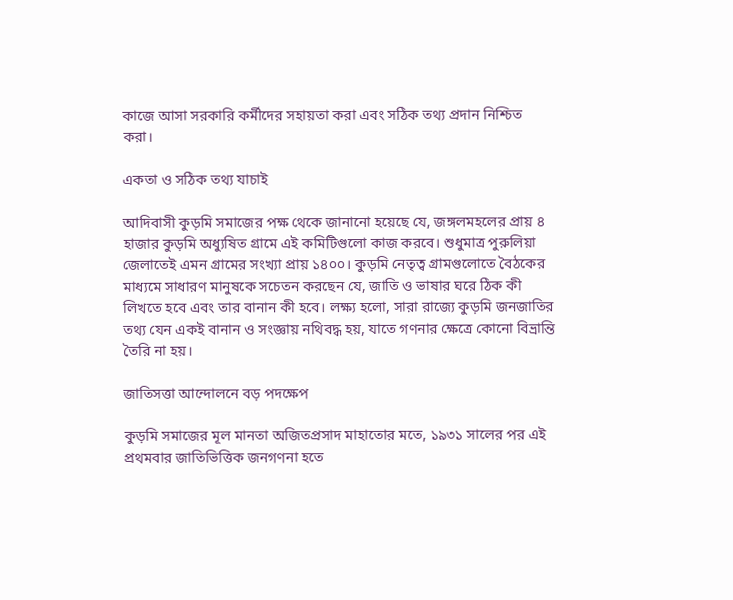কাজে আসা সরকারি কর্মীদের সহায়তা করা এবং সঠিক তথ্য প্রদান নিশ্চিত করা।

একতা ও সঠিক তথ্য যাচাই

আদিবাসী কুড়মি সমাজের পক্ষ থেকে জানানো হয়েছে যে, জঙ্গলমহলের প্রায় ৪ হাজার কুড়মি অধ্যুষিত গ্রামে এই কমিটিগুলো কাজ করবে। শুধুমাত্র পুরুলিয়া জেলাতেই এমন গ্রামের সংখ্যা প্রায় ১৪০০। কুড়মি নেতৃত্ব গ্রামগুলোতে বৈঠকের মাধ্যমে সাধারণ মানুষকে সচেতন করছেন যে, জাতি ও ভাষার ঘরে ঠিক কী লিখতে হবে এবং তার বানান কী হবে। লক্ষ্য হলো, সারা রাজ্যে কুড়মি জনজাতির তথ্য যেন একই বানান ও সংজ্ঞায় নথিবদ্ধ হয়, যাতে গণনার ক্ষেত্রে কোনো বিভ্রান্তি তৈরি না হয়।

জাতিসত্তা আন্দোলনে বড় পদক্ষেপ

কুড়মি সমাজের মূল মানতা অজিতপ্রসাদ মাহাতোর মতে, ১৯৩১ সালের পর এই প্রথমবার জাতিভিত্তিক জনগণনা হতে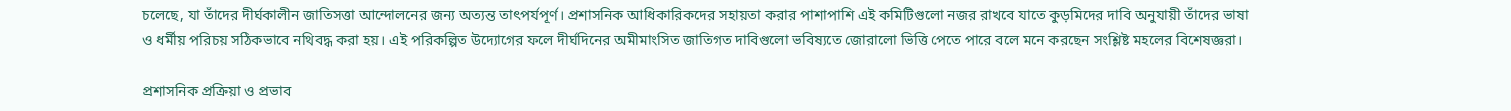চলেছে, যা তাঁদের দীর্ঘকালীন জাতিসত্তা আন্দোলনের জন্য অত্যন্ত তাৎপর্যপূর্ণ। প্রশাসনিক আধিকারিকদের সহায়তা করার পাশাপাশি এই কমিটিগুলো নজর রাখবে যাতে কুড়মিদের দাবি অনুযায়ী তাঁদের ভাষা ও ধর্মীয় পরিচয় সঠিকভাবে নথিবদ্ধ করা হয়। এই পরিকল্পিত উদ্যোগের ফলে দীর্ঘদিনের অমীমাংসিত জাতিগত দাবিগুলো ভবিষ্যতে জোরালো ভিত্তি পেতে পারে বলে মনে করছেন সংশ্লিষ্ট মহলের বিশেষজ্ঞরা।

প্রশাসনিক প্রক্রিয়া ও প্রভাব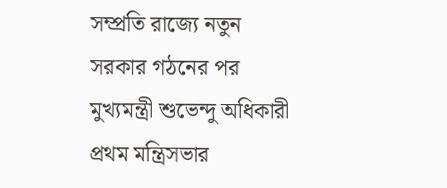সম্প্রতি রাজ্যে নতুন সরকার গঠনের পর মুখ্যমন্ত্রী শুভেন্দু অধিকারী প্রথম মন্ত্রিসভার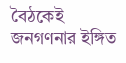বৈঠকেই জনগণনার ইঙ্গিত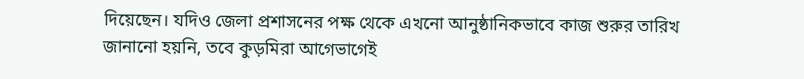দিয়েছেন। যদিও জেলা প্রশাসনের পক্ষ থেকে এখনো আনুষ্ঠানিকভাবে কাজ শুরুর তারিখ জানানো হয়নি, তবে কুড়মিরা আগেভাগেই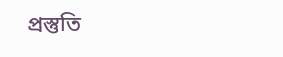প্রস্তুতি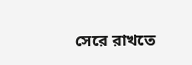সেরে রাখতে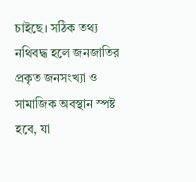চাইছে। সঠিক তথ্য নথিবদ্ধ হলে জনজাতির প্রকৃত জনসংখ্যা ও সামাজিক অবস্থান স্পষ্ট হবে, যা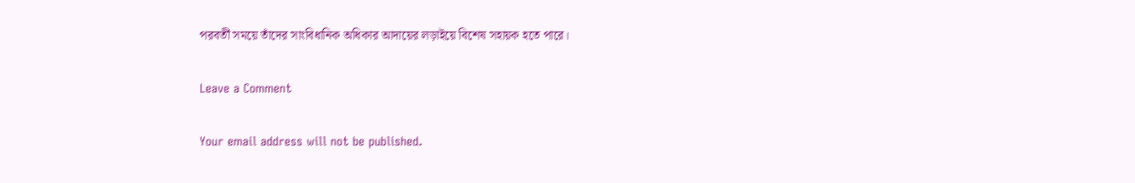পরবর্তী সময়ে তাঁদের সাংবিধানিক অধিকার আদায়ের লড়াইয়ে বিশেষ সহায়ক হতে পারে।

Leave a Comment

Your email address will not be published.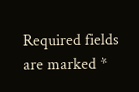Required fields are marked *